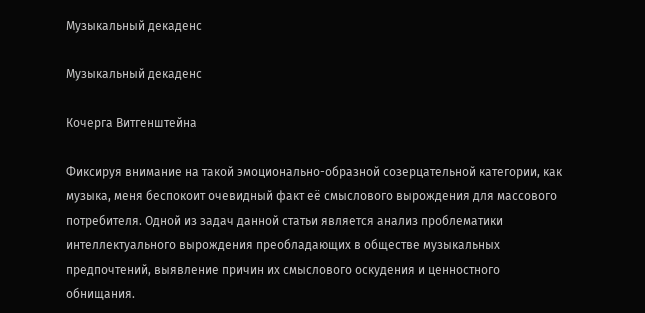Музыкальный декаденс

Музыкальный декаденс

Кочерга Витгенштейна

Фиксируя внимание на такой эмоционально-образной созерцательной категории, как музыка, меня беспокоит очевидный факт её смыслового вырождения для массового потребителя. Одной из задач данной статьи является анализ проблематики интеллектуального вырождения преобладающих в обществе музыкальных предпочтений, выявление причин их смыслового оскудения и ценностного обнищания.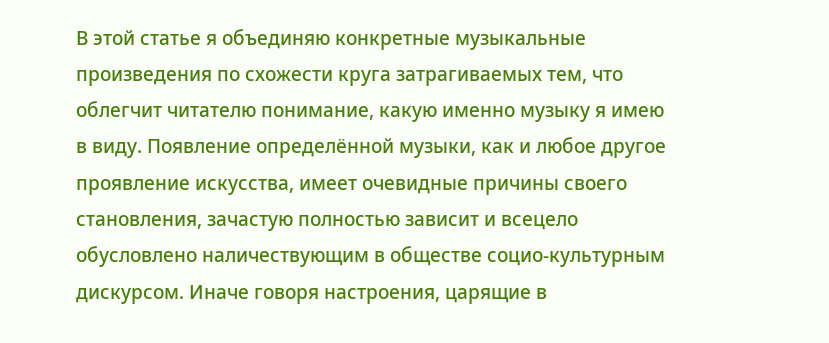В этой статье я объединяю конкретные музыкальные произведения по схожести круга затрагиваемых тем, что облегчит читателю понимание, какую именно музыку я имею в виду. Появление определённой музыки, как и любое другое проявление искусства, имеет очевидные причины своего становления, зачастую полностью зависит и всецело обусловлено наличествующим в обществе социо-культурным дискурсом. Иначе говоря настроения, царящие в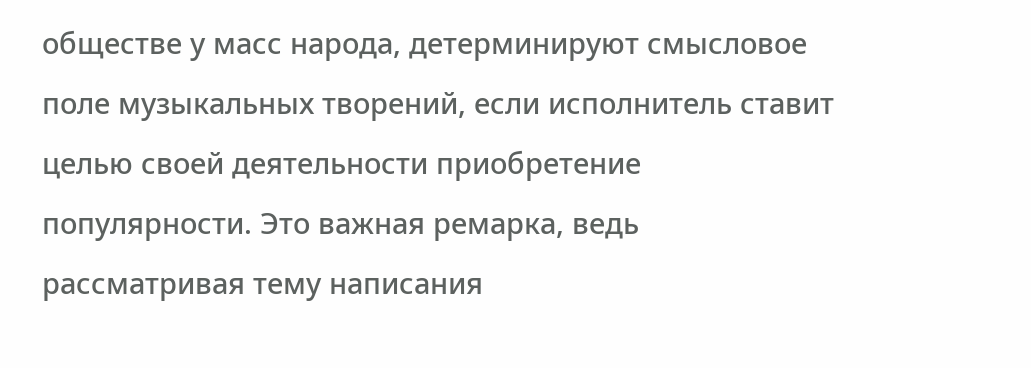обществе у масс народа, детерминируют смысловое поле музыкальных творений, если исполнитель ставит целью своей деятельности приобретение популярности. Это важная ремарка, ведь рассматривая тему написания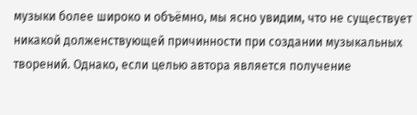музыки более широко и объёмно, мы ясно увидим, что не существует никакой долженствующей причинности при создании музыкальных творений. Однако, если целью автора является получение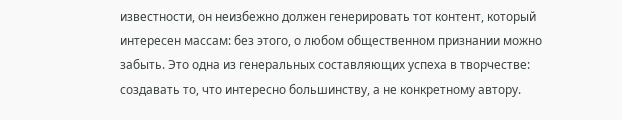известности, он неизбежно должен генерировать тот контент, который интересен массам: без этого, о любом общественном признании можно забыть. Это одна из генеральных составляющих успеха в творчестве: создавать то, что интересно большинству, а не конкретному автору.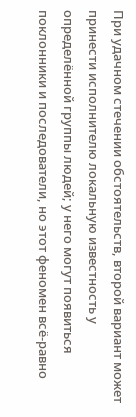При удачном стечении обстоятельств, второй вариант может принести исполнителю локальную известность у определённой группы людей; у него могут появиться поклонники и последователи, но этот феномен всё-равно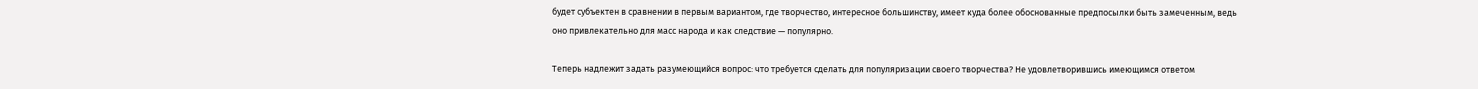будет субъектен в сравнении в первым вариантом, где творчество, интересное большинству, имеет куда более обоснованные предпосылки быть замеченным, ведь оно привлекательно для масс народа и как следствие — популярно.

Теперь надлежит задать разумеющийся вопрос: что требуется сделать для популяризации своего творчества? Не удовлетворившись имеющимся ответом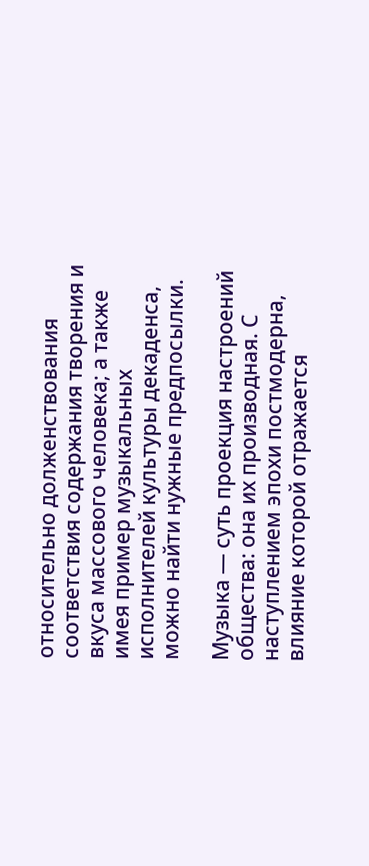относительно долженствования соответствия содержания творения и вкуса массового человека; а также имея пример музыкальных исполнителей культуры декаденса, можно найти нужные предпосылки.

Музыка — суть проекция настроений общества: она их производная. С наступлением эпохи постмодерна, влияние которой отражается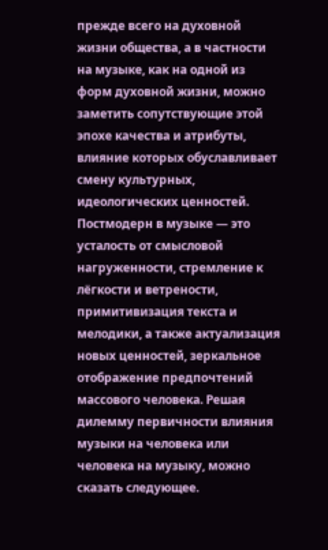прежде всего на духовной жизни общества, а в частности на музыке, как на одной из форм духовной жизни, можно заметить сопутствующие этой эпохе качества и атрибуты, влияние которых обуславливает смену культурных, идеологических ценностей. Постмодерн в музыке — это усталость от смысловой нагруженности, стремление к лёгкости и ветрености, примитивизация текста и мелодики, а также актуализация новых ценностей, зеркальное отображение предпочтений массового человека. Решая дилемму первичности влияния музыки на человека или человека на музыку, можно сказать следующее.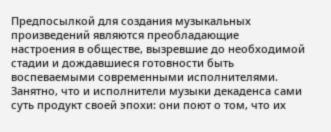Предпосылкой для создания музыкальных произведений являются преобладающие настроения в обществе, вызревшие до необходимой стадии и дождавшиеся готовности быть воспеваемыми современными исполнителями. Занятно, что и исполнители музыки декаденса сами суть продукт своей эпохи: они поют о том, что их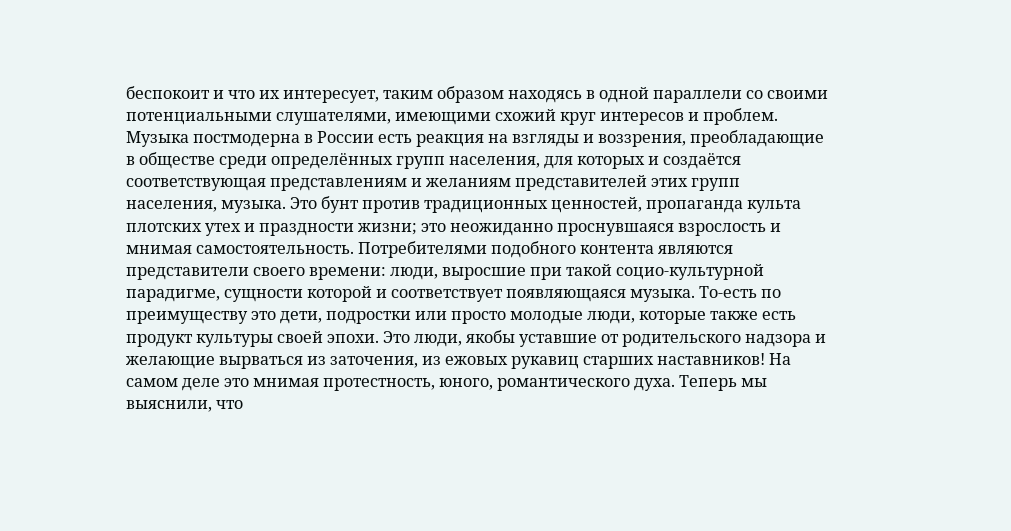беспокоит и что их интересует, таким образом находясь в одной параллели со своими потенциальными слушателями, имеющими схожий круг интересов и проблем. Музыка постмодерна в России есть реакция на взгляды и воззрения, преобладающие в обществе среди определённых групп населения, для которых и создаётся соответствующая представлениям и желаниям представителей этих групп населения, музыка. Это бунт против традиционных ценностей, пропаганда культа плотских утех и праздности жизни; это неожиданно проснувшаяся взрослость и мнимая самостоятельность. Потребителями подобного контента являются представители своего времени: люди, выросшие при такой социо-культурной парадигме, сущности которой и соответствует появляющаяся музыка. То-есть по преимуществу это дети, подростки или просто молодые люди, которые также есть продукт культуры своей эпохи. Это люди, якобы уставшие от родительского надзора и желающие вырваться из заточения, из ежовых рукавиц старших наставников! На самом деле это мнимая протестность, юного, романтического духа. Теперь мы выяснили, что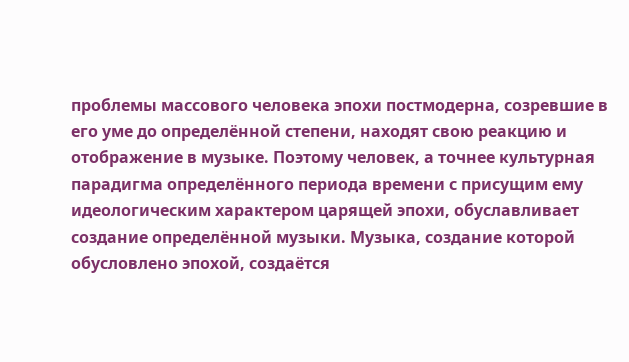проблемы массового человека эпохи постмодерна, созревшие в его уме до определённой степени, находят свою реакцию и отображение в музыке. Поэтому человек, а точнее культурная парадигма определённого периода времени с присущим ему идеологическим характером царящей эпохи, обуславливает создание определённой музыки. Музыка, создание которой обусловлено эпохой, создаётся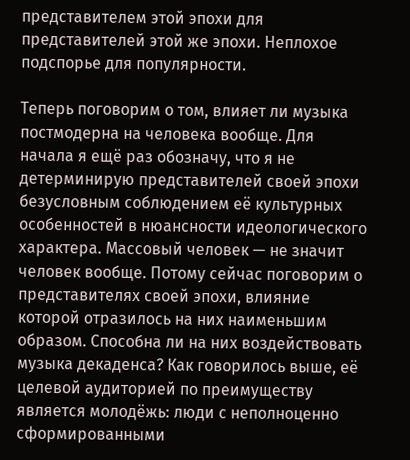представителем этой эпохи для представителей этой же эпохи. Неплохое подспорье для популярности.

Теперь поговорим о том, влияет ли музыка постмодерна на человека вообще. Для начала я ещё раз обозначу, что я не детерминирую представителей своей эпохи безусловным соблюдением её культурных особенностей в нюансности идеологического характера. Массовый человек — не значит человек вообще. Потому сейчас поговорим о представителях своей эпохи, влияние которой отразилось на них наименьшим образом. Способна ли на них воздействовать музыка декаденса? Как говорилось выше, её целевой аудиторией по преимуществу является молодёжь: люди с неполноценно сформированными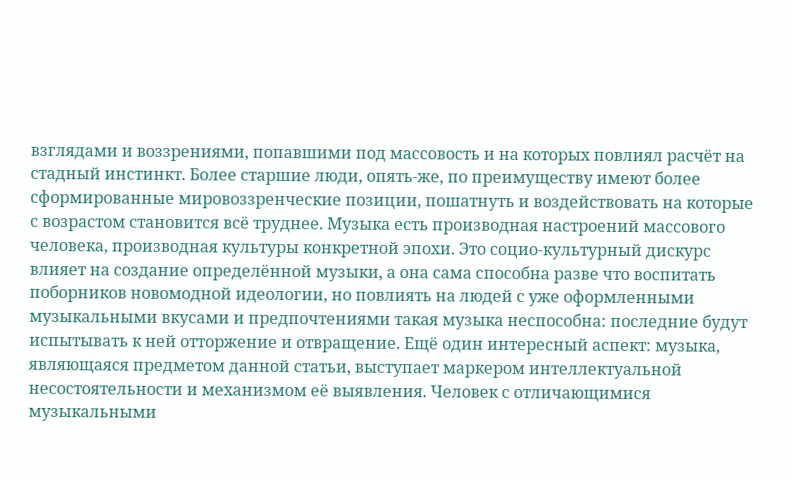взглядами и воззрениями, попавшими под массовость и на которых повлиял расчёт на стадный инстинкт. Более старшие люди, опять-же, по преимуществу имеют более сформированные мировоззренческие позиции, пошатнуть и воздействовать на которые с возрастом становится всё труднее. Музыка есть производная настроений массового человека, производная культуры конкретной эпохи. Это социо-культурный дискурс влияет на создание определённой музыки, а она сама способна разве что воспитать поборников новомодной идеологии, но повлиять на людей с уже оформленными музыкальными вкусами и предпочтениями такая музыка неспособна: последние будут испытывать к ней отторжение и отвращение. Ещё один интересный аспект: музыка, являющаяся предметом данной статьи, выступает маркером интеллектуальной несостоятельности и механизмом её выявления. Человек с отличающимися музыкальными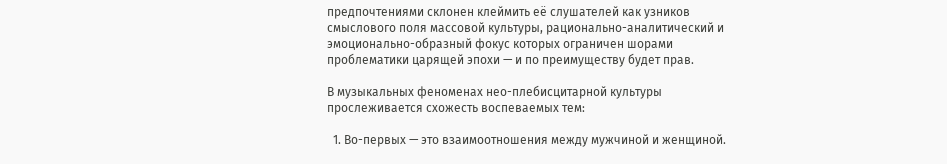предпочтениями склонен клеймить её слушателей как узников смыслового поля массовой культуры, рационально-аналитический и эмоционально-образный фокус которых ограничен шорами проблематики царящей эпохи — и по преимуществу будет прав.

В музыкальных феноменах нео-плебисцитарной культуры прослеживается схожесть воспеваемых тем:

  1. Во-первых — это взаимоотношения между мужчиной и женщиной.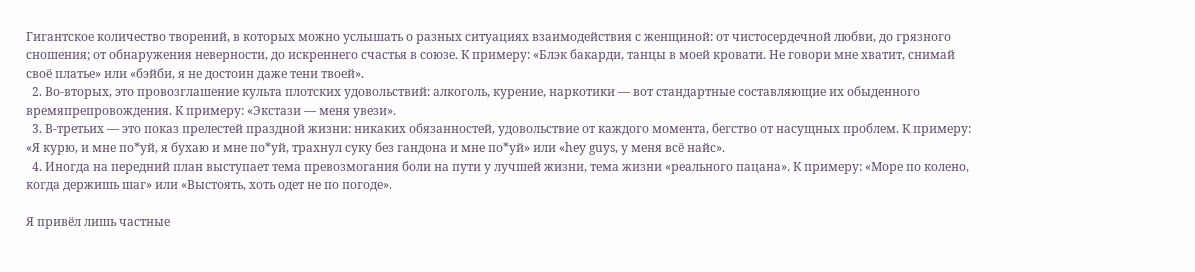Гигантское количество творений, в которых можно услышать о разных ситуациях взаимодействия с женщиной: от чистосердечной любви, до грязного сношения; от обнаружения неверности, до искреннего счастья в союзе. К примеру: «Блэк бакарди, танцы в моей кровати. Не говори мне хватит, снимай своё платье» или «бэйби, я не достоин даже тени твоей».
  2. Во-вторых, это провозглашение культа плотских удовольствий: алкоголь, курение, наркотики — вот стандартные составляющие их обыденного времяпрепровождения. К примеру: «Экстази — меня увези».
  3. В-третьих — это показ прелестей праздной жизни: никаких обязанностей, удовольствие от каждого момента, бегство от насущных проблем. К примеру: «Я курю, и мне по*уй, я бухаю и мне по*уй, трахнул суку без гандона и мне по*уй» или «hey guys, у меня всё найс».
  4. Иногда на передний план выступает тема превозмогания боли на пути у лучшей жизни, тема жизни «реального пацана». К примеру: «Море по колено, когда держишь шаг» или «Выстоять, хоть одет не по погоде».

Я привёл лишь частные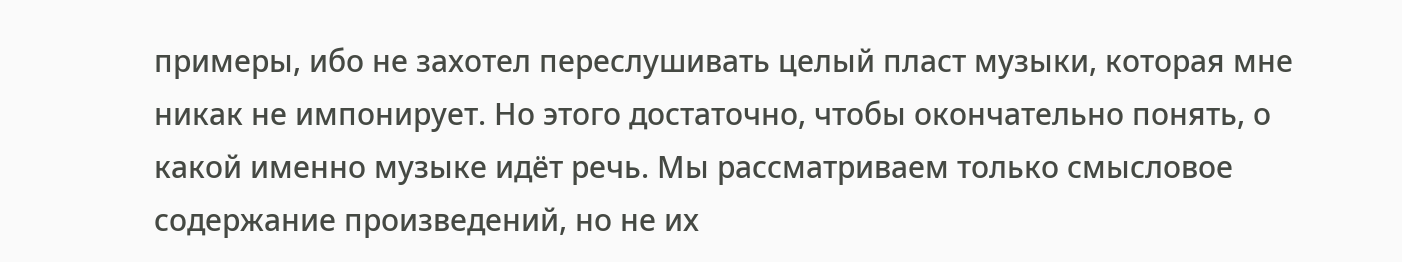примеры, ибо не захотел переслушивать целый пласт музыки, которая мне никак не импонирует. Но этого достаточно, чтобы окончательно понять, о какой именно музыке идёт речь. Мы рассматриваем только смысловое содержание произведений, но не их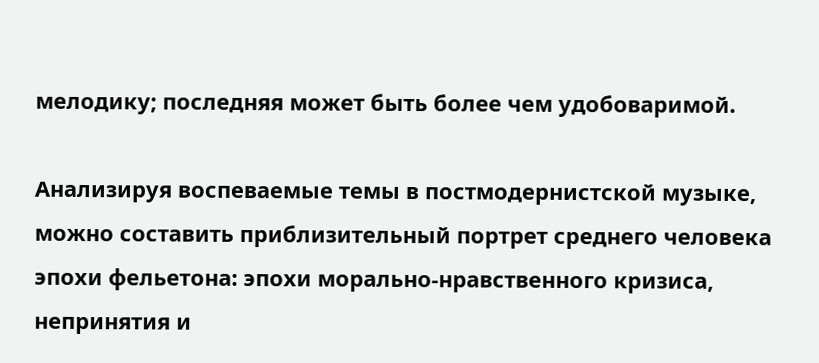мелодику; последняя может быть более чем удобоваримой.

Анализируя воспеваемые темы в постмодернистской музыке, можно составить приблизительный портрет среднего человека эпохи фельетона: эпохи морально-нравственного кризиса, непринятия и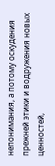непонимания, а потому оскудения прежней этики и водружения новых ценностей,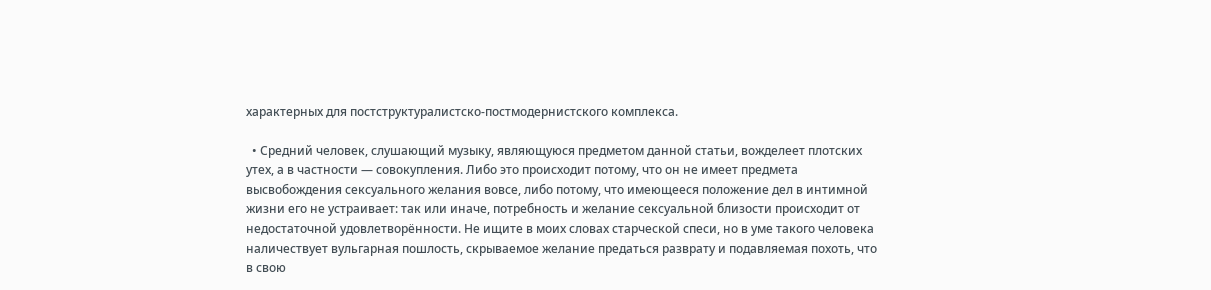характерных для постструктуралистско-постмодернистского комплекса.

  • Средний человек, слушающий музыку, являющуюся предметом данной статьи, вожделеет плотских утех, а в частности — совокупления. Либо это происходит потому, что он не имеет предмета высвобождения сексуального желания вовсе, либо потому, что имеющееся положение дел в интимной жизни его не устраивает: так или иначе, потребность и желание сексуальной близости происходит от недостаточной удовлетворённости. Не ищите в моих словах старческой спеси, но в уме такого человека наличествует вульгарная пошлость, скрываемое желание предаться разврату и подавляемая похоть, что в свою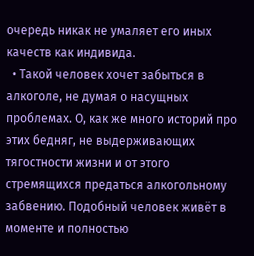очередь никак не умаляет его иных качеств как индивида.
  • Такой человек хочет забыться в алкоголе, не думая о насущных проблемах. О, как же много историй про этих бедняг, не выдерживающих тягостности жизни и от этого стремящихся предаться алкогольному забвению. Подобный человек живёт в моменте и полностью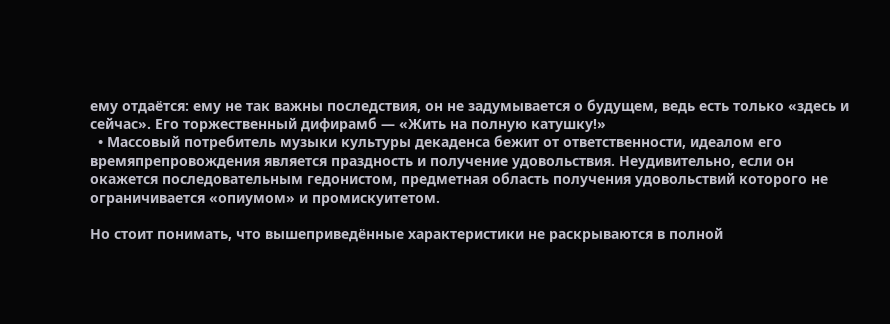ему отдаётся: ему не так важны последствия, он не задумывается о будущем, ведь есть только «здесь и сейчас». Его торжественный дифирамб — «Жить на полную катушку!»
  • Массовый потребитель музыки культуры декаденса бежит от ответственности, идеалом его времяпрепровождения является праздность и получение удовольствия. Неудивительно, если он окажется последовательным гедонистом, предметная область получения удовольствий которого не ограничивается «опиумом» и промискуитетом.

Но стоит понимать, что вышеприведённые характеристики не раскрываются в полной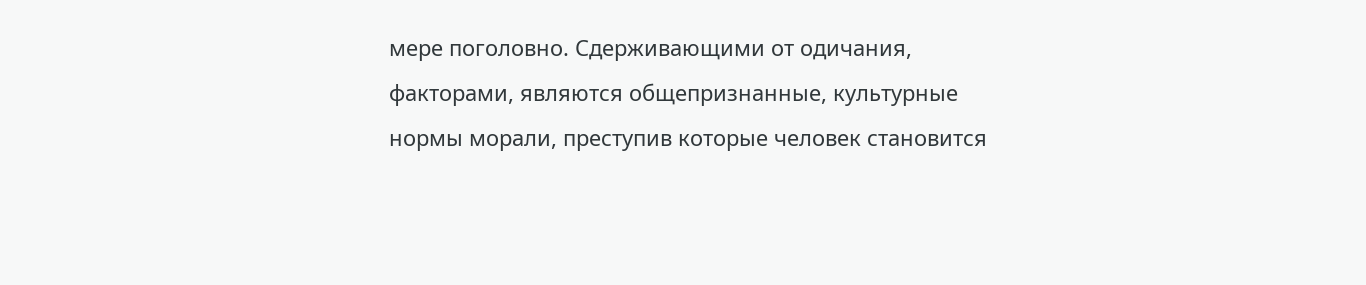мере поголовно. Сдерживающими от одичания, факторами, являются общепризнанные, культурные нормы морали, преступив которые человек становится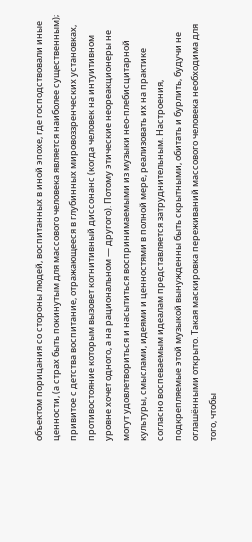объектом порицания со стороны людей, воспитанных в иной эпохе, где господствовали иные ценности, (а страх быть покинутым для массового человека является наиболее существенным); привитое с детства воспитание, отражающееся в глубинных мировоззренческих установках, противостояние которым вызовет когнитивный диссонанс (когда человек на интуитивном уровне хочет одного, а на рациональном — другого). Потому этические неореакционеры не могут удовлетвориться и насытиться воспринимаемыми из музыки нео-плебисцитарной культуры, смыслами, идеями и ценностями в полной мере, реализовать их на практике согласно воспеваемым идеалам представляется затруднительным. Настроения, подкрепляемые этой музыкой вынужденны быть скрытными, обитать и бурлить, будучи не оглашёнными открыто. Такая маскировка переживаний массового человека необходима для того, чтобы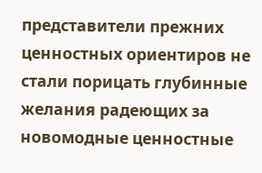представители прежних ценностных ориентиров не стали порицать глубинные желания радеющих за новомодные ценностные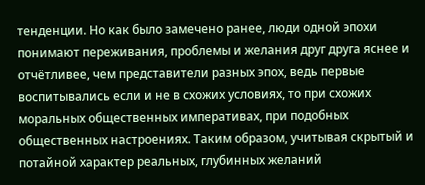тенденции. Но как было замечено ранее, люди одной эпохи понимают переживания, проблемы и желания друг друга яснее и отчётливее, чем представители разных эпох, ведь первые воспитывались если и не в схожих условиях, то при схожих моральных общественных императивах, при подобных общественных настроениях. Таким образом, учитывая скрытый и потайной характер реальных, глубинных желаний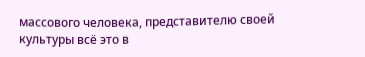массового человека, представителю своей культуры всё это в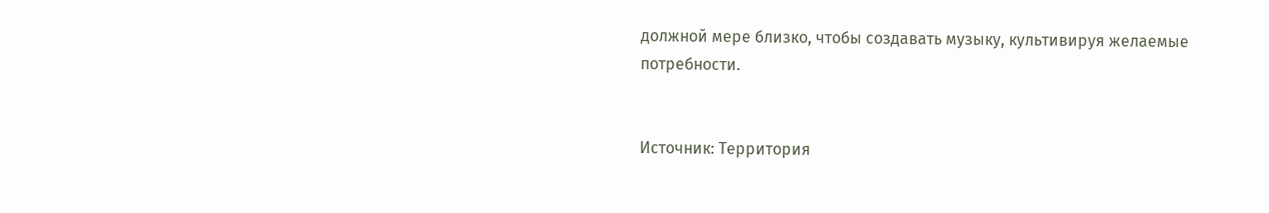должной мере близко, чтобы создавать музыку, культивируя желаемые потребности.


Источник: Территория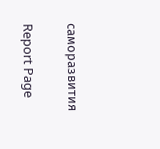саморазвития

Report Page